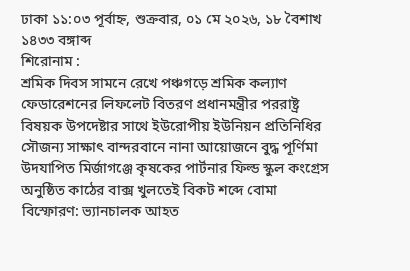ঢাকা ১১:০৩ পূর্বাহ্ন, শুক্রবার, ০১ মে ২০২৬, ১৮ বৈশাখ ১৪৩৩ বঙ্গাব্দ
শিরোনাম :
শ্রমিক দিবস সামনে রেখে পঞ্চগড়ে শ্রমিক কল্যাণ ফেডারেশনের লিফলেট বিতরণ প্রধানমন্ত্রীর পররাষ্ট্র বিষয়ক উপদেষ্টার সাথে ইউরোপীয় ইউনিয়ন প্রতিনিধির সৌজন্য সাক্ষাৎ বান্দরবানে নানা আয়োজনে বুদ্ধ পূর্ণিমা উদযাপিত মির্জাগঞ্জে কৃষকের পার্টনার ফিল্ড স্কুল কংগ্রেস অনুষ্ঠিত কাঠের বাক্স খুলতেই বিকট শব্দে বোমা বিস্ফোরণ: ভ্যানচালক আহত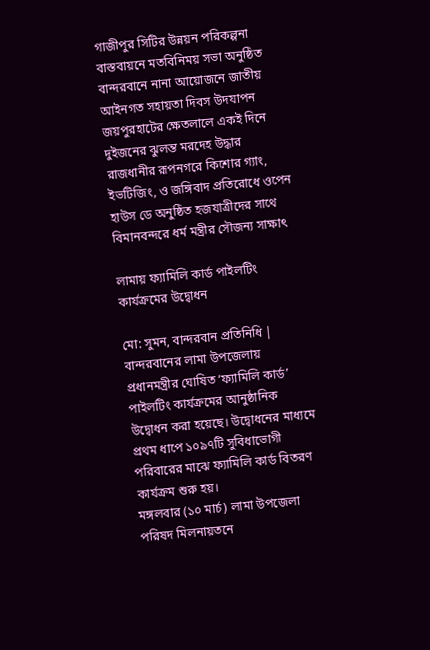গাজীপুর সিটির উন্নয়ন পরিকল্পনা বাস্তবায়নে মতবিনিময় সভা অনুষ্ঠিত বান্দরবানে নানা আয়োজনে জাতীয় আইনগত সহায়তা দিবস উদযাপন জয়পুরহাটের ক্ষেতলালে একই দিনে দুইজনের ঝুলন্ত মরদেহ উদ্ধার রাজধানীর রূপনগরে কিশোর গ্যাং, ইভটিজিং, ও জঙ্গিবাদ প্রতিরোধে ওপেন হাউস ডে অনুষ্ঠিত হজযাত্রীদের সাথে বিমানবন্দরে ধর্ম মন্ত্রীর সৌজন্য সাক্ষাৎ

লামায় ফ্যামিলি কার্ড পাইলটিং কার্যক্রমের উদ্বোধন

মো: সুমন, বান্দরবান প্রতিনিধি |
বান্দরবানের লামা উপজেলায় প্রধানমন্ত্রীর ঘোষিত ‘ফ্যামিলি কার্ড’ পাইলটিং কার্যক্রমের আনুষ্ঠানিক উদ্বোধন করা হয়েছে। উদ্বোধনের মাধ্যমে প্রথম ধাপে ১০৯৭টি সুবিধাভোগী পরিবারের মাঝে ফ্যামিলি কার্ড বিতরণ কার্যক্রম শুরু হয়।
মঙ্গলবার (১০ মার্চ) লামা উপজেলা পরিষদ মিলনায়তনে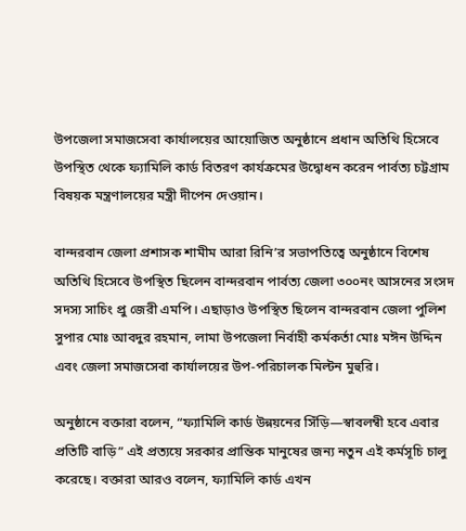উপজেলা সমাজসেবা কার্যালয়ের আয়োজিত অনুষ্ঠানে প্রধান অতিথি হিসেবে উপস্থিত থেকে ফ্যামিলি কার্ড বিতরণ কার্যক্রমের উদ্বোধন করেন পার্বত্য চট্টগ্রাম বিষয়ক মন্ত্রণালয়ের মন্ত্রী দীপেন দেওয়ান।

বান্দরবান জেলা প্রশাসক শামীম আরা রিনি’র সভাপতিত্বে অনুষ্ঠানে বিশেষ অতিথি হিসেবে উপস্থিত ছিলেন বান্দরবান পার্বত্য জেলা ৩০০নং আসনের সংসদ সদস্য সাচিং প্রু জেরী এমপি। এছাড়াও উপস্থিত ছিলেন বান্দরবান জেলা পুলিশ সুপার মোঃ আবদুর রহমান, লামা উপজেলা নির্বাহী কর্মকর্তা মোঃ মঈন উদ্দিন এবং জেলা সমাজসেবা কার্যালয়ের উপ-পরিচালক মিল্টন মুহুরি।

অনুষ্ঠানে বক্তারা বলেন, “ফ্যামিলি কার্ড উন্নয়নের সিঁড়ি—স্বাবলম্বী হবে এবার প্রতিটি বাড়ি” এই প্রত্যয়ে সরকার প্রান্তিক মানুষের জন্য নতুন এই কর্মসূচি চালু করেছে। বক্তারা আরও বলেন, ফ্যামিলি কার্ড এখন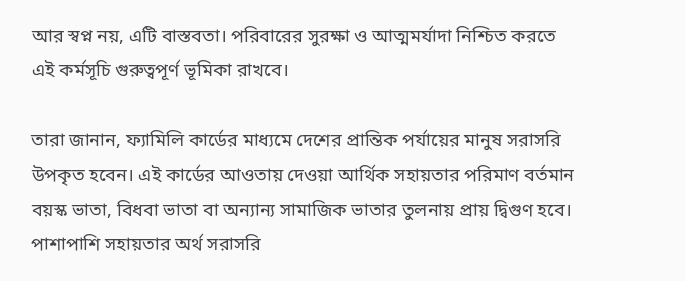আর স্বপ্ন নয়, এটি বাস্তবতা। পরিবারের সুরক্ষা ও আত্মমর্যাদা নিশ্চিত করতে এই কর্মসূচি গুরুত্বপূর্ণ ভূমিকা রাখবে।

তারা জানান, ফ্যামিলি কার্ডের মাধ্যমে দেশের প্রান্তিক পর্যায়ের মানুষ সরাসরি উপকৃত হবেন। এই কার্ডের আওতায় দেওয়া আর্থিক সহায়তার পরিমাণ বর্তমান বয়স্ক ভাতা, বিধবা ভাতা বা অন্যান্য সামাজিক ভাতার তুলনায় প্রায় দ্বিগুণ হবে। পাশাপাশি সহায়তার অর্থ সরাসরি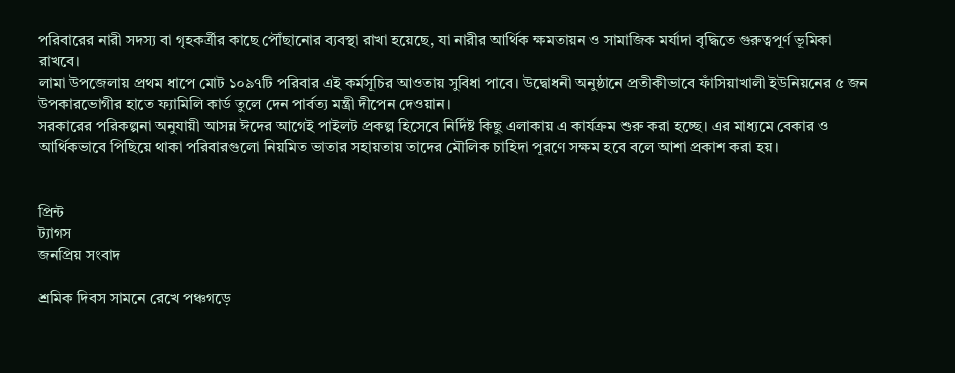পরিবারের নারী সদস্য বা গৃহকর্ত্রীর কাছে পৌঁছানোর ব্যবস্থা রাখা হয়েছে, যা নারীর আর্থিক ক্ষমতায়ন ও সামাজিক মর্যাদা বৃদ্ধিতে গুরুত্বপূর্ণ ভূমিকা রাখবে।
লামা উপজেলায় প্রথম ধাপে মোট ১০৯৭টি পরিবার এই কর্মসূচির আওতায় সুবিধা পাবে। উদ্বোধনী অনুষ্ঠানে প্রতীকীভাবে ফাঁসিয়াখালী ইউনিয়নের ৫ জন উপকারভোগীর হাতে ফ্যামিলি কার্ড তুলে দেন পার্বত্য মন্ত্রী দীপেন দেওয়ান।
সরকারের পরিকল্পনা অনুযায়ী আসন্ন ঈদের আগেই পাইলট প্রকল্প হিসেবে নির্দিষ্ট কিছু এলাকায় এ কার্যক্রম শুরু করা হচ্ছে। এর মাধ্যমে বেকার ও আর্থিকভাবে পিছিয়ে থাকা পরিবারগুলো নিয়মিত ভাতার সহায়তায় তাদের মৌলিক চাহিদা পূরণে সক্ষম হবে বলে আশা প্রকাশ করা হয়।


প্রিন্ট
ট্যাগস
জনপ্রিয় সংবাদ

শ্রমিক দিবস সামনে রেখে পঞ্চগড়ে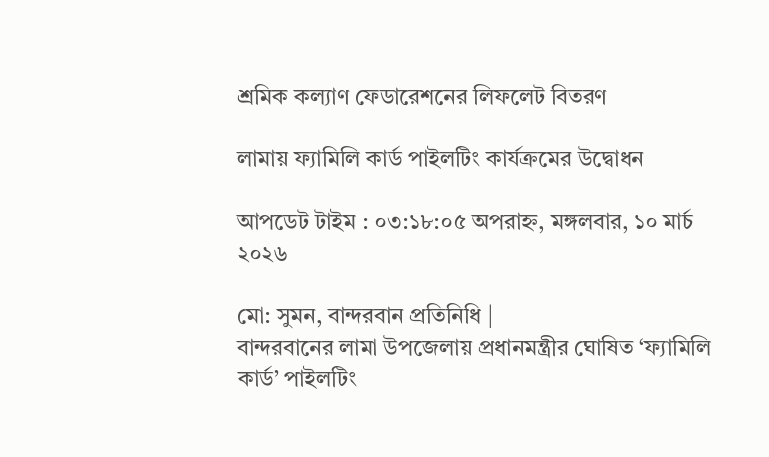শ্রমিক কল্যাণ ফেডারেশনের লিফলেট বিতরণ

লামায় ফ্যামিলি কার্ড পাইলটিং কার্যক্রমের উদ্বোধন

আপডেট টাইম : ০৩:১৮:০৫ অপরাহ্ন, মঙ্গলবার, ১০ মার্চ ২০২৬

মো: সুমন, বান্দরবান প্রতিনিধি |
বান্দরবানের লামা উপজেলায় প্রধানমন্ত্রীর ঘোষিত ‘ফ্যামিলি কার্ড’ পাইলটিং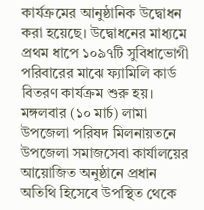কার্যক্রমের আনুষ্ঠানিক উদ্বোধন করা হয়েছে। উদ্বোধনের মাধ্যমে প্রথম ধাপে ১০৯৭টি সুবিধাভোগী পরিবারের মাঝে ফ্যামিলি কার্ড বিতরণ কার্যক্রম শুরু হয়।
মঙ্গলবার (১০ মার্চ) লামা উপজেলা পরিষদ মিলনায়তনে উপজেলা সমাজসেবা কার্যালয়ের আয়োজিত অনুষ্ঠানে প্রধান অতিথি হিসেবে উপস্থিত থেকে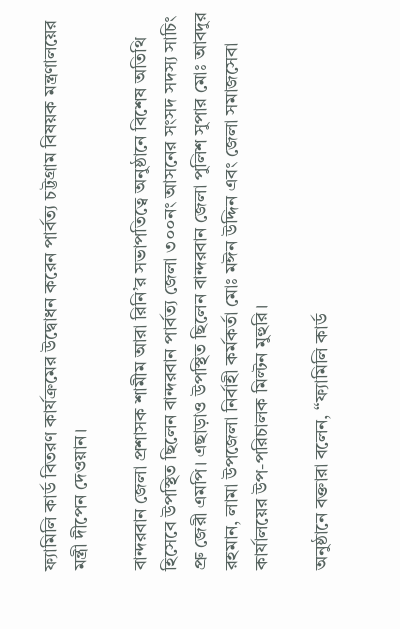ফ্যামিলি কার্ড বিতরণ কার্যক্রমের উদ্বোধন করেন পার্বত্য চট্টগ্রাম বিষয়ক মন্ত্রণালয়ের মন্ত্রী দীপেন দেওয়ান।

বান্দরবান জেলা প্রশাসক শামীম আরা রিনি’র সভাপতিত্বে অনুষ্ঠানে বিশেষ অতিথি হিসেবে উপস্থিত ছিলেন বান্দরবান পার্বত্য জেলা ৩০০নং আসনের সংসদ সদস্য সাচিং প্রু জেরী এমপি। এছাড়াও উপস্থিত ছিলেন বান্দরবান জেলা পুলিশ সুপার মোঃ আবদুর রহমান, লামা উপজেলা নির্বাহী কর্মকর্তা মোঃ মঈন উদ্দিন এবং জেলা সমাজসেবা কার্যালয়ের উপ-পরিচালক মিল্টন মুহুরি।

অনুষ্ঠানে বক্তারা বলেন, “ফ্যামিলি কার্ড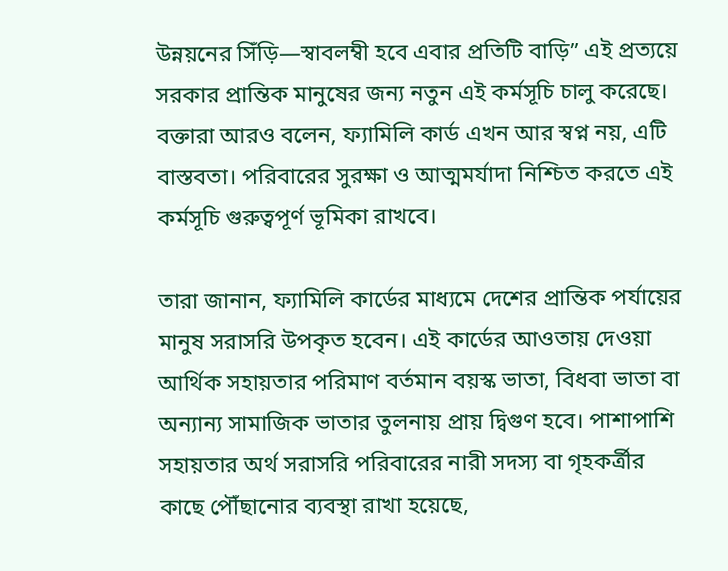উন্নয়নের সিঁড়ি—স্বাবলম্বী হবে এবার প্রতিটি বাড়ি” এই প্রত্যয়ে সরকার প্রান্তিক মানুষের জন্য নতুন এই কর্মসূচি চালু করেছে। বক্তারা আরও বলেন, ফ্যামিলি কার্ড এখন আর স্বপ্ন নয়, এটি বাস্তবতা। পরিবারের সুরক্ষা ও আত্মমর্যাদা নিশ্চিত করতে এই কর্মসূচি গুরুত্বপূর্ণ ভূমিকা রাখবে।

তারা জানান, ফ্যামিলি কার্ডের মাধ্যমে দেশের প্রান্তিক পর্যায়ের মানুষ সরাসরি উপকৃত হবেন। এই কার্ডের আওতায় দেওয়া আর্থিক সহায়তার পরিমাণ বর্তমান বয়স্ক ভাতা, বিধবা ভাতা বা অন্যান্য সামাজিক ভাতার তুলনায় প্রায় দ্বিগুণ হবে। পাশাপাশি সহায়তার অর্থ সরাসরি পরিবারের নারী সদস্য বা গৃহকর্ত্রীর কাছে পৌঁছানোর ব্যবস্থা রাখা হয়েছে,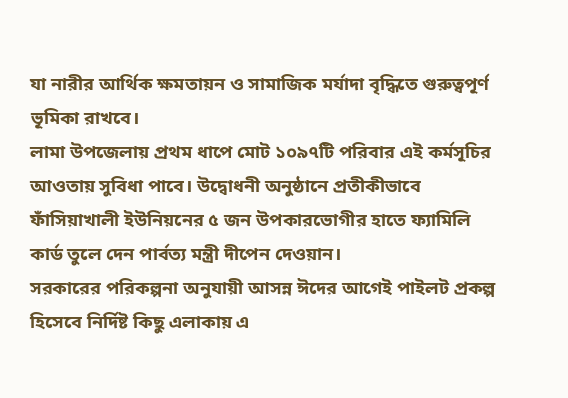যা নারীর আর্থিক ক্ষমতায়ন ও সামাজিক মর্যাদা বৃদ্ধিতে গুরুত্বপূর্ণ ভূমিকা রাখবে।
লামা উপজেলায় প্রথম ধাপে মোট ১০৯৭টি পরিবার এই কর্মসূচির আওতায় সুবিধা পাবে। উদ্বোধনী অনুষ্ঠানে প্রতীকীভাবে ফাঁসিয়াখালী ইউনিয়নের ৫ জন উপকারভোগীর হাতে ফ্যামিলি কার্ড তুলে দেন পার্বত্য মন্ত্রী দীপেন দেওয়ান।
সরকারের পরিকল্পনা অনুযায়ী আসন্ন ঈদের আগেই পাইলট প্রকল্প হিসেবে নির্দিষ্ট কিছু এলাকায় এ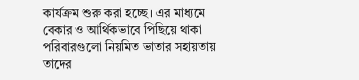কার্যক্রম শুরু করা হচ্ছে। এর মাধ্যমে বেকার ও আর্থিকভাবে পিছিয়ে থাকা পরিবারগুলো নিয়মিত ভাতার সহায়তায় তাদের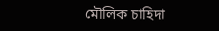মৌলিক চাহিদা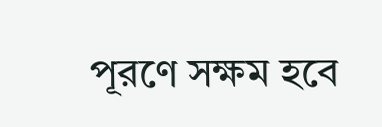পূরণে সক্ষম হবে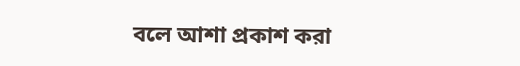বলে আশা প্রকাশ করা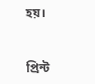হয়।


প্রিন্ট